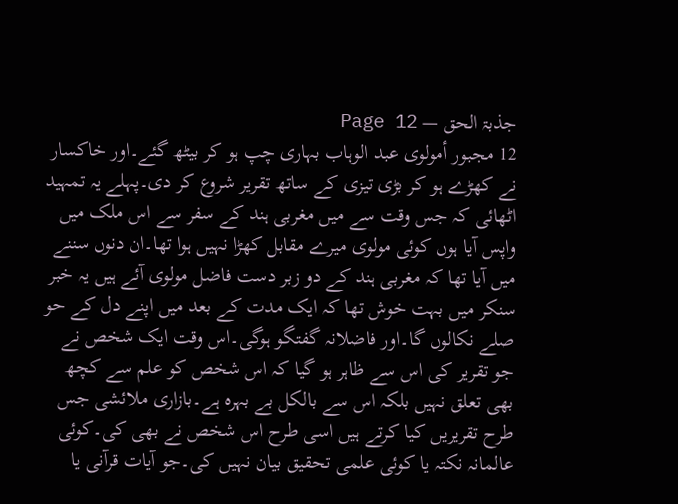جذبۃ الحق — Page 12
12 مجبور أمولوی عبد الوہاب بہاری چپ ہو کر بیٹھ گئے۔اور خاکسار نے کھڑے ہو کر بڑی تیزی کے ساتھ تقریر شروع کر دی۔پہلے یہ تمہید اٹھائی کہ جس وقت سے میں مغربی ہند کے سفر سے اس ملک میں واپس آیا ہوں کوئی مولوی میرے مقابل کھڑا نہیں ہوا تھا۔ان دنوں سننے میں آیا تھا کہ مغربی ہند کے دو زبر دست فاضل مولوی آئے ہیں یہ خبر سنکر میں بہت خوش تھا کہ ایک مدت کے بعد میں اپنے دل کے حو صلے نکالوں گا۔اور فاضلانہ گفتگو ہوگی۔اس وقت ایک شخص نے جو تقریر کی اس سے ظاہر ہو گیا کہ اس شخص کو علم سے کچھ بھی تعلق نہیں بلکہ اس سے بالکل بے بہرہ ہے۔بازاری ملائشی جس طرح تقریریں کیا کرتے ہیں اسی طرح اس شخص نے بھی کی۔کوئی عالمانہ نکتہ یا کوئی علمی تحقیق بیان نہیں کی۔جو آیات قرآنی یا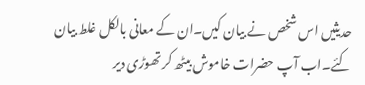حدیثیں اس شخص نے بیان کیں۔ان کے معانی بالکل غلط بیان کئے۔اب آپ حضرات خاموش بیٹھ کر تھوڑی دیر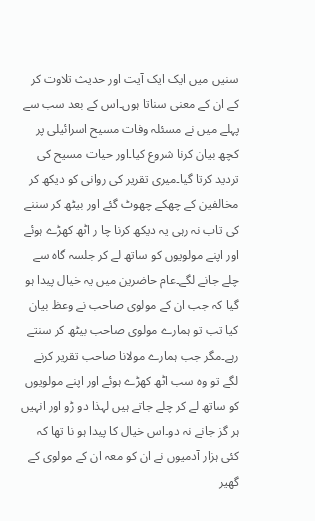سنیں میں ایک ایک آیت اور حدیث تلاوت کر کے ان کے معنی سناتا ہوں۔اس کے بعد سب سے پہلے میں نے مسئلہ وفات مسیح اسرائیلی پر کچھ بیان کرنا شروع کیا۔اور حیات مسیح کی تردید کرتا گیا۔میری تقریر کی روانی کو دیکھ کر مخالفین کے چھکے چھوٹ گئے اور بیٹھ کر سننے کی تاب نہ رہی یہ دیکھ کرنا چا ر اٹھ کھڑے ہوئے اور اپنے مولویوں کو ساتھ لے کر جلسہ گاہ سے چلے جانے لگے۔عام حاضرین میں یہ خیال پیدا ہو گیا کہ جب ان کے مولوی صاحب نے وعظ بیان کیا تب تو ہمارے مولوی صاحب بیٹھ کر سنتے رہے۔مگر جب ہمارے مولانا صاحب تقریر کرنے لگے تو وہ سب اٹھ کھڑے ہوئے اور اپنے مولویوں کو ساتھ لے کر چلے جاتے ہیں لہذا دو ڑو اور انہیں ہر گز جانے نہ دو۔اس خیال کا پیدا ہو نا تھا کہ کئی ہزار آدمیوں نے ان کو معہ ان کے مولوی کے گھیر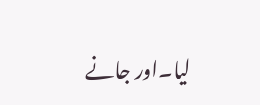لیا۔اور جانے